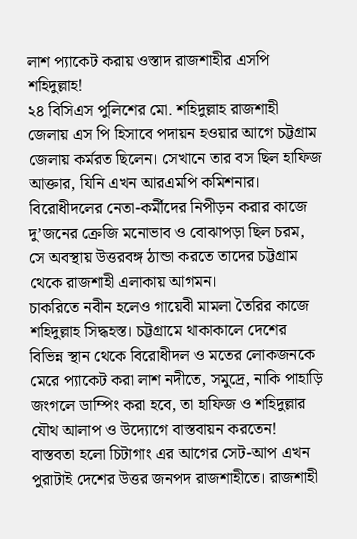লাশ প্যাকেট করায় ওস্তাদ রাজশাহীর এসপি শহিদুল্লাহ!
২৪ বিসিএস পুলিশের মো. শহিদুল্লাহ রাজশাহী জেলায় এস পি হিসাবে পদায়ন হওয়ার আগে চট্টগ্রাম জেলায় কর্মরত ছিলেন। সেখানে তার বস ছিল হাফিজ আক্তার, যিনি এখন আরএমপি কমিশনার। বিরোধীদলের নেতা-কর্মীদের নিপীড়ন করার কাজে দু’জনের ক্রেজি মনোভাব ও বোঝাপড়া ছিল চরম, সে অবস্থায় উত্তরবঙ্গ ঠান্ডা করতে তাদের চট্টগ্রাম থেকে রাজশাহী এলাকায় আগমন।
চাকরিতে নবীন হলেও গায়েবী মামলা তৈরির কাজে শহিদুল্লাহ সিদ্ধহস্ত। চট্টগ্রামে থাকাকালে দেশের বিভিন্ন স্থান থেকে বিরোধীদল ও মতের লোকজনকে মেরে প্যাকেট করা লাশ নদীতে, সমুদ্রে, নাকি পাহাড়ি জংগলে ডাম্পিং করা হবে, তা হাফিজ ও শহিদুল্লার যৌথ আলাপ ও উদ্যোগে বাস্তবায়ন করতেন!
বাস্তবতা হলো চিটাগাং এর আগের সেট-আপ এখন পুরাটাই দেশের উত্তর জনপদ রাজশাহীতে। রাজশাহী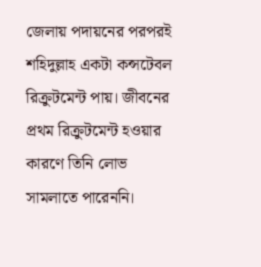জেলায় পদায়নের পরপরই শহিদুল্লাহ একটা কন্সটেবল রিক্রুটমেন্ট পায়। জীবনের প্রথম রিক্রুটমেন্ট হওয়ার কারণে তিনি লোভ সামলাতে পারেননি।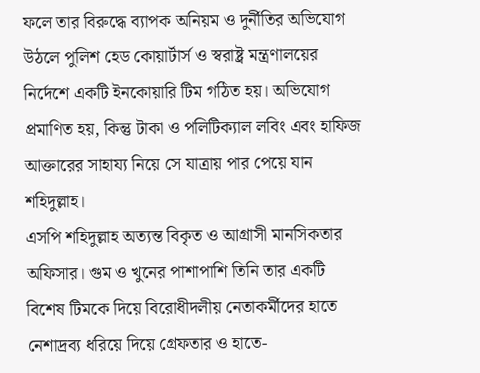ফলে তার বিরুদ্ধে ব্যাপক অনিয়ম ও দুর্নীতির অভিযোগ উঠলে পুলিশ হেড কোয়ার্টার্স ও স্বরাষ্ট্র মন্ত্রণালয়ের নির্দেশে একটি ইনকোয়ারি টিম গঠিত হয়। অভিযোগ প্রমাণিত হয়, কিন্তু টাকা ও পলিটিক্যাল লবিং এবং হাফিজ আক্তারের সাহায্য নিয়ে সে যাত্রায় পার পেয়ে যান শহিদুল্লাহ।
এসপি শহিদুল্লাহ অত্যন্ত বিকৃত ও আগ্রাসী মানসিকতার অফিসার। গুম ও খুনের পাশাপাশি তিনি তার একটি বিশেষ টিমকে দিয়ে বিরোধীদলীয় নেতাকর্মীদের হাতে নেশাদ্রব্য ধরিয়ে দিয়ে গ্রেফতার ও হাতে-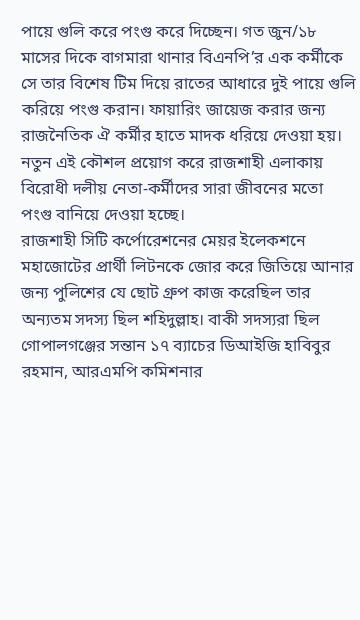পায়ে গুলি করে পংগু করে দিচ্ছেন। গত জুন/১৮ মাসের দিকে বাগমারা থানার বিএনপি’র এক কর্মীকে সে তার বিশেষ টিম দিয়ে রাতের আধারে দুই পায়ে গুলি করিয়ে পংগু করান। ফায়ারিং জায়েজ করার জন্য রাজনৈতিক ঐ কর্মীর হাতে মাদক ধরিয়ে দেওয়া হয়। নতুন এই কৌশল প্রয়োগ করে রাজশাহী এলাকায় বিরোধী দলীয় নেতা-কর্মীদের সারা জীবনের মতো পংগু বানিয়ে দেওয়া হচ্ছে।
রাজশাহী সিটি কর্পোরেশনের মেয়র ইলেকশনে মহাজোটের প্রার্থী লিটনকে জোর করে জিতিয়ে আনার জন্য পুলিশের যে ছোট গ্রুপ কাজ করেছিল তার অন্যতম সদস্য ছিল শহিদুল্লাহ। বাকী সদস্যরা ছিল গোপালগঞ্জের সন্তান ১৭ ব্যাচের ডিআইজি হাবিবুর রহমান, আরএমপি কমিশনার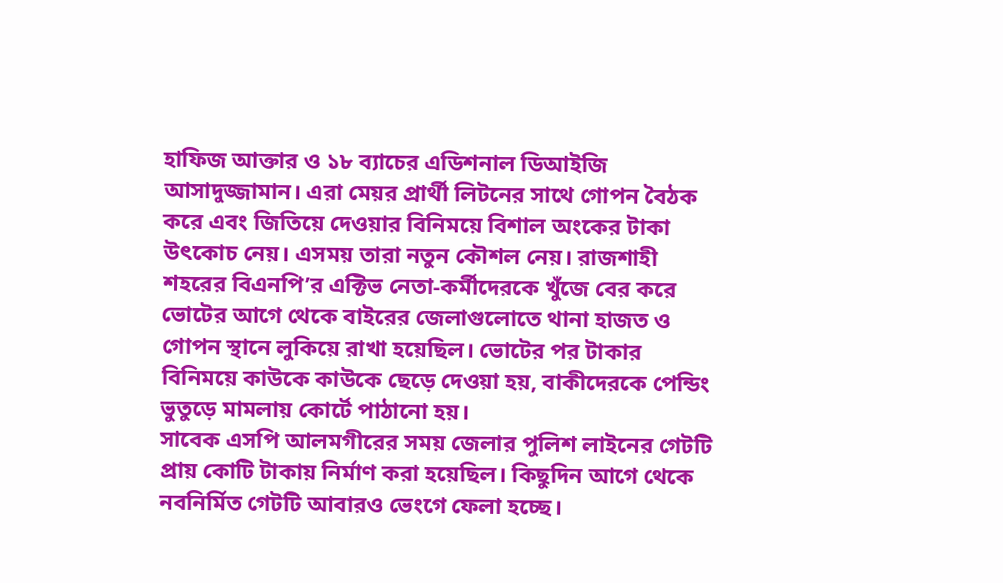হাফিজ আক্তার ও ১৮ ব্যাচের এডিশনাল ডিআইজি আসাদুজ্জামান। এরা মেয়র প্রার্থী লিটনের সাথে গোপন বৈঠক করে এবং জিতিয়ে দেওয়ার বিনিময়ে বিশাল অংকের টাকা উৎকোচ নেয়। এসময় তারা নতুন কৌশল নেয়। রাজশাহী শহরের বিএনপি’র এক্টিভ নেতা-কর্মীদেরকে খুঁজে বের করে ভোটের আগে থেকে বাইরের জেলাগুলোতে থানা হাজত ও গোপন স্থানে লুকিয়ে রাখা হয়েছিল। ভোটের পর টাকার বিনিময়ে কাউকে কাউকে ছেড়ে দেওয়া হয়, বাকীদেরকে পেন্ডিং ভুতুড়ে মামলায় কোর্টে পাঠানো হয়।
সাবেক এসপি আলমগীরের সময় জেলার পুলিশ লাইনের গেটটি প্রায় কোটি টাকায় নির্মাণ করা হয়েছিল। কিছুদিন আগে থেকে নবনির্মিত গেটটি আবারও ভেংগে ফেলা হচ্ছে।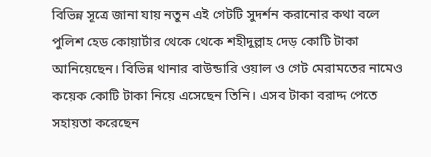বিভিন্ন সূত্রে জানা যায় নতুন এই গেটটি সুদর্শন করানোর কথা বলে পুলিশ হেড কোয়ার্টার থেকে থেকে শহীদুল্লাহ দেড় কোটি টাকা আনিয়েছেন। বিভিন্ন থানার বাউন্ডারি ওয়াল ও গেট মেরামতের নামেও কয়েক কোটি টাকা নিয়ে এসেছেন তিনি। এসব টাকা বরাদ্দ পেতে সহায়তা করেছেন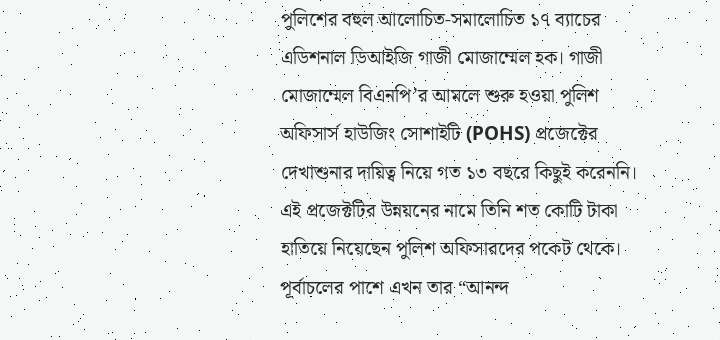পুলিশের বহুল আলোচিত-সমালোচিত ১৭ ব্যাচের এডিশনাল ডিআইজি গাজী মোজাম্মেল হক। গাজী মোজাম্মেল বিএনপি’র আমলে শুরু হওয়া পুলিশ অফিসার্স হাউজিং সোশাইটি (POHS) প্রজেক্টের দেখাশুনার দায়িত্ব নিয়ে গত ১৩ বছরে কিছুই করেননি। এই প্রজেক্টটির উন্নয়নের নামে তিনি শত কোটি টাকা হাতিয়ে নিয়েছেন পুলিশ অফিসারদের পকেট থেকে। পূর্বাচলের পাশে এখন তার “আনন্দ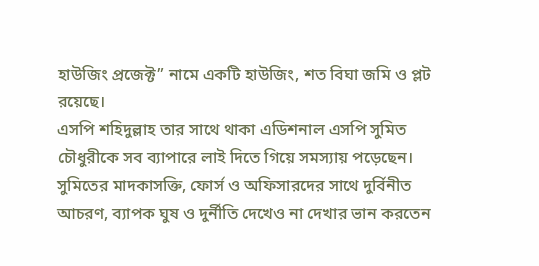হাউজিং প্রজেক্ট” নামে একটি হাউজিং, শত বিঘা জমি ও প্লট রয়েছে।
এসপি শহিদুল্লাহ তার সাথে থাকা এডিশনাল এসপি সুমিত চৌধুরীকে সব ব্যাপারে লাই দিতে গিয়ে সমস্যায় পড়েছেন। সুমিতের মাদকাসক্তি, ফোর্স ও অফিসারদের সাথে দুর্বিনীত আচরণ, ব্যাপক ঘুষ ও দুর্নীতি দেখেও না দেখার ভান করতেন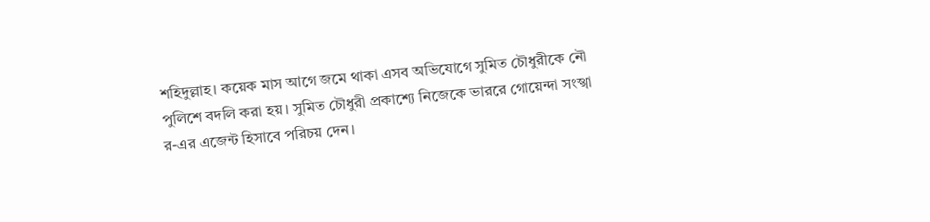শহিদুল্লাহ। কয়েক মাস আগে জমে থাকা এসব অভিযোগে সুমিত চৌধুরীকে নৌ পুলিশে বদলি করা হয়। সুমিত চৌধুরী প্রকাশ্যে নিজেকে ভাররে গোয়েন্দা সংস্খা র-এর এজেন্ট হিসাবে পরিচয় দেন।